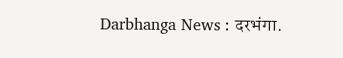Darbhanga News : दरभंगा.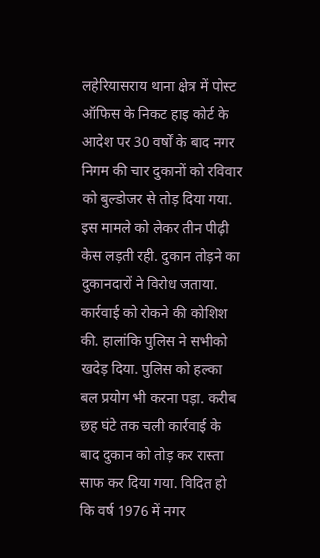लहेरियासराय थाना क्षेत्र में पोस्ट ऑफिस के निकट हाइ कोर्ट के आदेश पर 30 वर्षों के बाद नगर निगम की चार दुकानों को रविवार को बुल्डोजर से तोड़ दिया गया. इस मामले को लेकर तीन पीढ़ी केस लड़ती रही. दुकान तोड़ने का दुकानदारों ने विरोध जताया. कार्रवाई को रोकने की कोशिश की. हालांकि पुलिस ने सभीको खदेड़ दिया. पुलिस को हल्का बल प्रयोग भी करना पड़ा. करीब छह घंटे तक चली कार्रवाई के बाद दुकान को तोड़ कर रास्ता साफ कर दिया गया. विदित हो कि वर्ष 1976 में नगर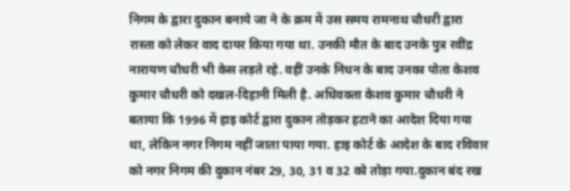निगम के द्वारा दुकान बनाये जा ने के क्रम में उस समय रामनाथ चौधरी द्वारा रास्ता को लेकर वाद दायर किया गया था. उनकी मौत के बाद उनके पुत्र रवींद्र नारायण चौधरी भी केस लड़ते रहे. वहीं उनके निधन के बाद उनका पोता केशव कुमार चौधरी को दखल-दिहानी मिली है. अधिवक्ता केशव कुमार चौधरी ने बताया कि 1996 में हाइ कोर्ट द्वारा दुकान तोड़कर हटाने का आदेश दिया गया था, लेकिन नगर निगम नहीं जाता पाया गया. हाइ कोर्ट के आदेश के बाद रविवार को नगर निगम की दुकान नंबर 29, 30, 31 व 32 को तोड़ा गया.दुकान बंद रख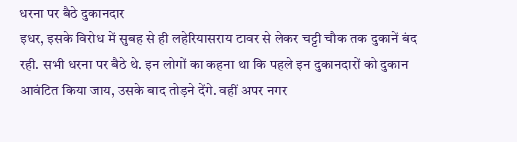धरना पर बैठे दुकानदार
इधर, इसके विरोध में सुबह से ही लहेरियासराय टावर से लेकर चट्टी चौक तक दुकानें बंद रही. सभी धरना पर बैठे थे. इन लोगों का कहना था कि पहले इन दुकानदारों को दुकान आवंटित किया जाय, उसके बाद तोड़ने देंगे. वहीं अपर नगर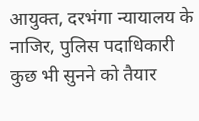आयुक्त, दरभंगा न्यायालय के नाजिर, पुलिस पदाधिकारी कुछ भी सुनने को तैयार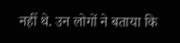नहीं थे. उन लोगों ने बताया कि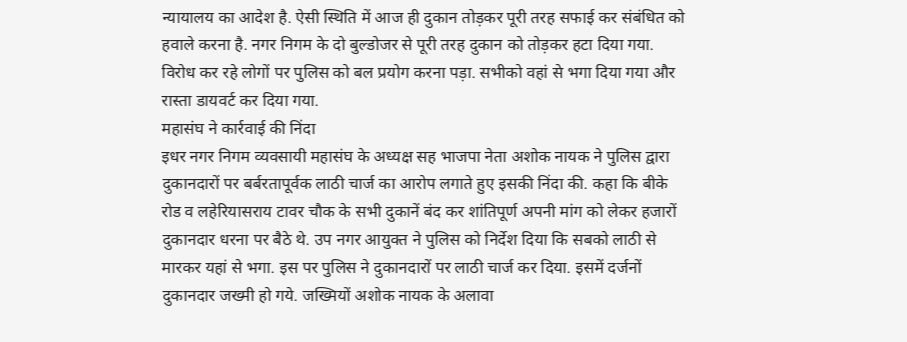न्यायालय का आदेश है. ऐसी स्थिति में आज ही दुकान तोड़कर पूरी तरह सफाई कर संबंधित को हवाले करना है. नगर निगम के दो बुल्डोजर से पूरी तरह दुकान को तोड़कर हटा दिया गया. विरोध कर रहे लोगों पर पुलिस को बल प्रयोग करना पड़ा. सभीको वहां से भगा दिया गया और रास्ता डायवर्ट कर दिया गया.
महासंघ ने कार्रवाई की निंदा
इधर नगर निगम व्यवसायी महासंघ के अध्यक्ष सह भाजपा नेता अशोक नायक ने पुलिस द्वारा दुकानदारों पर बर्बरतापूर्वक लाठी चार्ज का आरोप लगाते हुए इसकी निंदा की. कहा कि बीके रोड व लहेरियासराय टावर चौक के सभी दुकानें बंद कर शांतिपूर्ण अपनी मांग को लेकर हजारों दुकानदार धरना पर बैठे थे. उप नगर आयुक्त ने पुलिस को निर्देश दिया कि सबको लाठी से मारकर यहां से भगा. इस पर पुलिस ने दुकानदारों पर लाठी चार्ज कर दिया. इसमें दर्जनों दुकानदार जख्मी हो गये. जख्मियों अशोक नायक के अलावा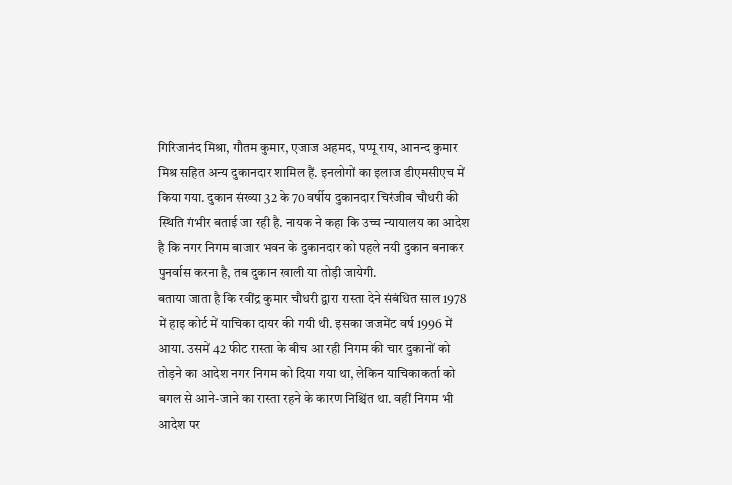गिरिजानंद मिश्रा, गौतम कुमार, एजाज अहमद, पप्पू राय, आनन्द कुमार मिश्र सहित अन्य दुकानदार शामिल हैं. इनलोगों का इलाज डीएमसीएच में किया गया. दुकान संख्या 32 के 70 वर्षीय दुकानदार चिरंजीव चौधरी की स्थिति गंभीर बताई जा रही है. नायक ने कहा कि उच्च न्यायालय का आदेश है कि नगर निगम बाजार भवन के दुकानदार को पहले नयी दुकान बनाकर पुनर्वास करना है, तब दुकान खाली या तोड़ी जायेगी.
बताया जाता है कि रवींद्र कुमार चौधरी द्वारा रास्ता देने संबंधित साल 1978 में हाइ कोर्ट में याचिका दायर की गयी थी. इसका जजमेंट वर्ष 1996 में आया. उसमें 42 फीट रास्ता के बीच आ रही निगम की चार दुकानों को तोड़ने का आदेश नगर निगम को दिया गया था, लेकिन याचिकाकर्ता को बगल से आने-जाने का रास्ता रहने के कारण निश्चिंत था. वहीं निगम भी आदेश पर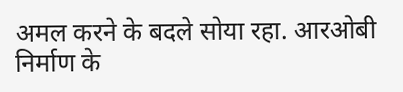अमल करने के बदले सोया रहा. आरओबी निर्माण के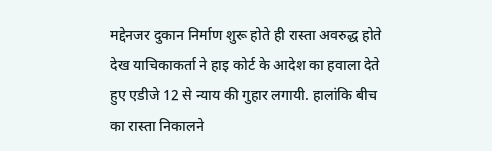मद्देनजर दुकान निर्माण शुरू होते ही रास्ता अवरुद्ध होते देख याचिकाकर्ता ने हाइ कोर्ट के आदेश का हवाला देते हुए एडीजे 12 से न्याय की गुहार लगायी. हालांकि बीच का रास्ता निकालने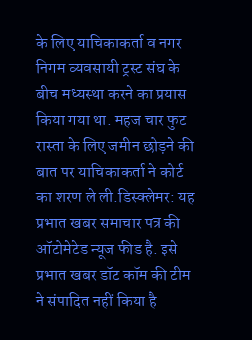के लिए याचिकाकर्ता व नगर निगम व्यवसायी ट्रस्ट संघ के बीच मध्यस्था करने का प्रयास किया गया था. महज चार फुट रास्ता के लिए जमीन छोड़ने की बात पर याचिकाकर्ता ने कोर्ट का शरण ले ली.डिस्क्लेमर: यह प्रभात खबर समाचार पत्र की ऑटोमेटेड न्यूज फीड है. इसे प्रभात खबर डॉट कॉम की टीम ने संपादित नहीं किया है